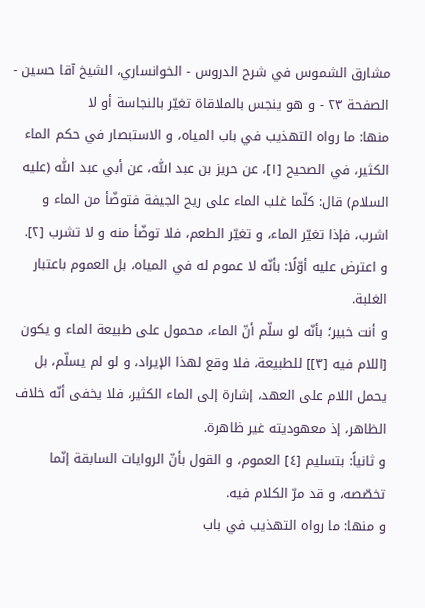مشارق الشموس في شرح الدروس - الخوانساري، الشيخ آقا حسين - الصفحة ٢٣ - و هو ينجس بالملاقاة تغيّر بالنجاسة أو لا
منها: ما رواه التهذيب في باب المياه، و الاستبصار في حكم الماء الكثير، في الصحيح [١]، عن حريز بن عبد اللّٰه، عن أبي عبد اللّٰه (عليه السلام) قال: كلّما غلب الماء على ريح الجيفة فتوضّأ من الماء و اشرب، فإذا تغيّر الماء، و تغيّر الطعم، فلا توضّأ منه و لا تشرب [٢].
و اعترض عليه أوّلًا: بأنّه لا عموم له في المياه، بل العموم باعتبار الغلبة.
و أنت خبير؛ بأنّه لو سلّم أنّ الماء، محمول على طبيعة الماء و يكون [اللام فيه [٣]] للطبيعة، فلا وقع لهذا الإيراد، و لو لم يسلّم، بل يحمل اللام على العهد، إشارة إلى الماء الكثير، فلا يخفى أنّه خلاف الظاهر، إذ معهوديته غير ظاهرة.
و ثانياً: بتسليم [٤] العموم، و القول بأنّ الروايات السابقة إنّما تخصّصه، و قد مرّ الكلام فيه.
و منها: ما رواه التهذيب في باب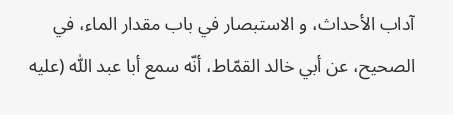آداب الأحداث، و الاستبصار في باب مقدار الماء، في الصحيح، عن أبي خالد القمّاط، أنّه سمع أبا عبد اللّٰه (عليه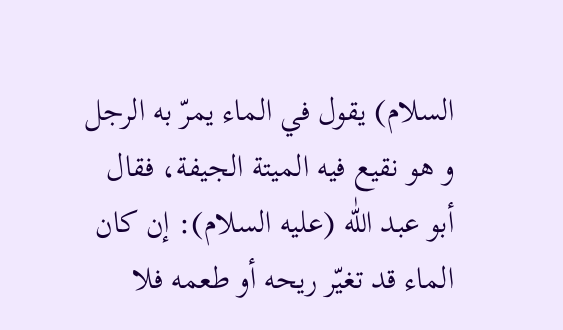السلام) يقول في الماء يمرّ به الرجل و هو نقيع فيه الميتة الجيفة، فقال أبو عبد اللّٰه (عليه السلام): إن كان الماء قد تغيّر ريحه أو طعمه فلا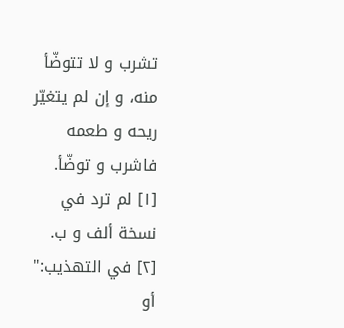تشرب و لا تتوضّأ منه، و إن لم يتغيّر ريحه و طعمه فاشرب و توضّأ.
[١] لم ترد في نسخة ألف و ب.
[٢] في التهذيب:" أو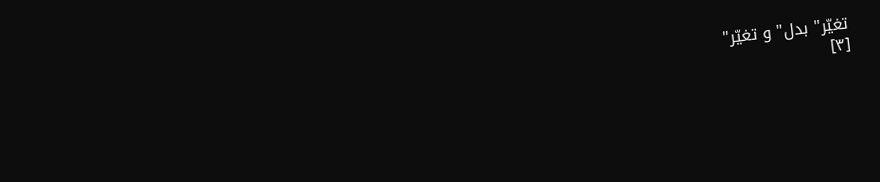تغيّر" بدل" و تغيّر"
[٣]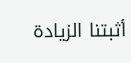أثبتنا الزيادة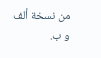من نسخة ألف و ب.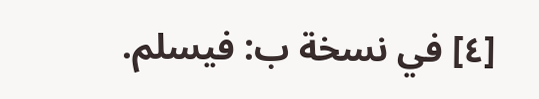[٤] في نسخة ب: فيسلم.